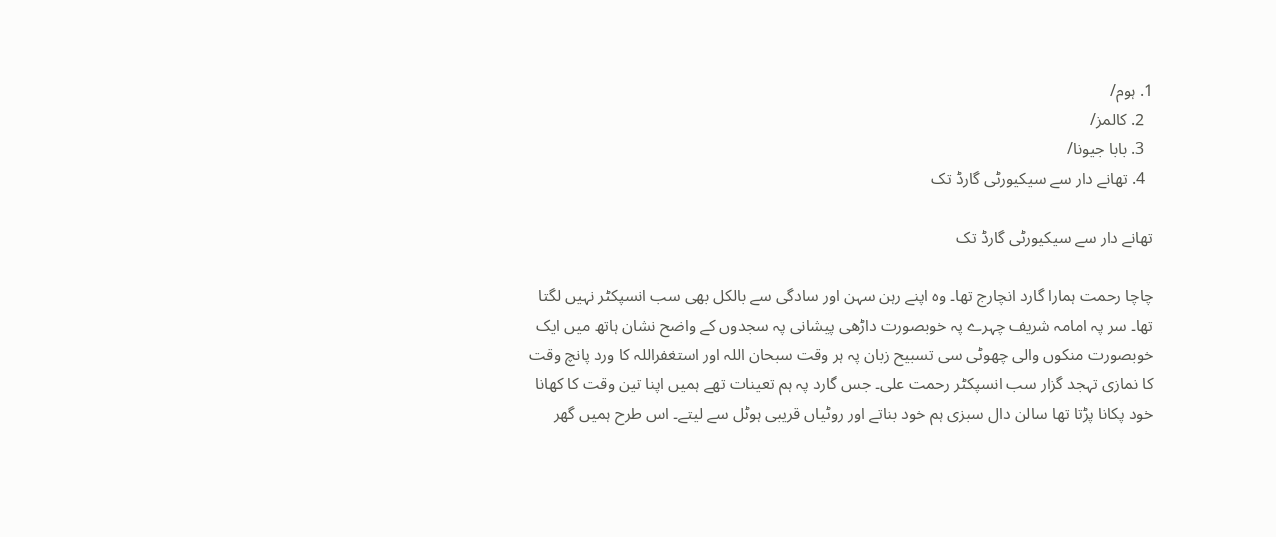1. ہوم/
  2. کالمز/
  3. بابا جیونا/
  4. تھانے دار سے سیکیورٹی گارڈ تک

تھانے دار سے سیکیورٹی گارڈ تک

چاچا رحمت ہمارا گارد انچارج تھا۔ وہ اپنے رہن سہن اور سادگی سے بالکل بھی سب انسپکٹر نہیں لگتا تھا۔ سر پہ امامہ شریف چہرے پہ خوبصورت داڑھی پیشانی پہ سجدوں کے واضح نشان ہاتھ میں ایک خوبصورت منکوں والی چھوٹی سی تسبیح زبان پہ ہر وقت سبحان اللہ اور استغفراللہ کا ورد پانچ وقت کا نمازی تہجد گزار سب انسپکٹر رحمت علی۔ جس گارد پہ ہم تعینات تھے ہمیں اپنا تین وقت کا کھانا خود پکانا پڑتا تھا سالن دال سبزی ہم خود بناتے اور روٹیاں قریبی ہوٹل سے لیتے۔ اس طرح ہمیں گھر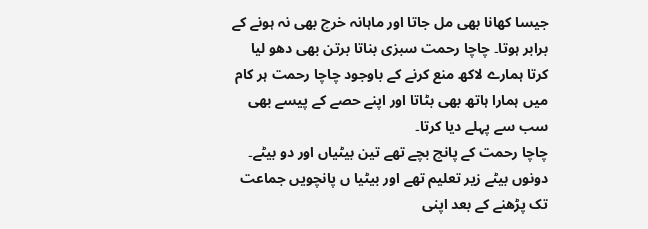جیسا کھانا بھی مل جاتا اور ماہانہ خرچ بھی نہ ہونے کے برابر ہوتا۔ چاچا رحمت سبزی بناتا برتن بھی دھو لیا کرتا ہمارے لاکھ منع کرنے کے باوجود چاچا رحمت ہر کام میں ہمارا ہاتھ بھی بٹاتا اور اپنے حصے کے پیسے بھی سب سے پہلے دیا کرتا۔
چاچا رحمت کے پانچ بچے تھے تین بیٹیاں اور دو بیٹے۔ دونوں بیٹے زیر تعلیم تھے اور بیٹیا ں پانچویں جماعت تک پڑھنے کے بعد اپنی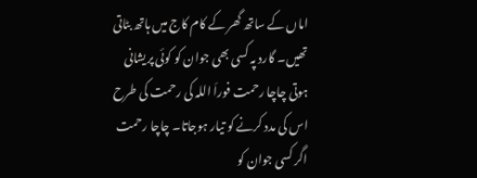اماں کے ساتھ گھر کے کام کاج میں ہاتھ بٹاتی تھیں۔ گارد پہ کسی بھی جوان کو کوئی پریشانی ہوتی چاچا رحمت فوراَ اللہ کی رحمت کی طرح اس کی مدد کرنے کو تیار ہوجاتا۔ چاچا رحمت اگر کسی جوان کو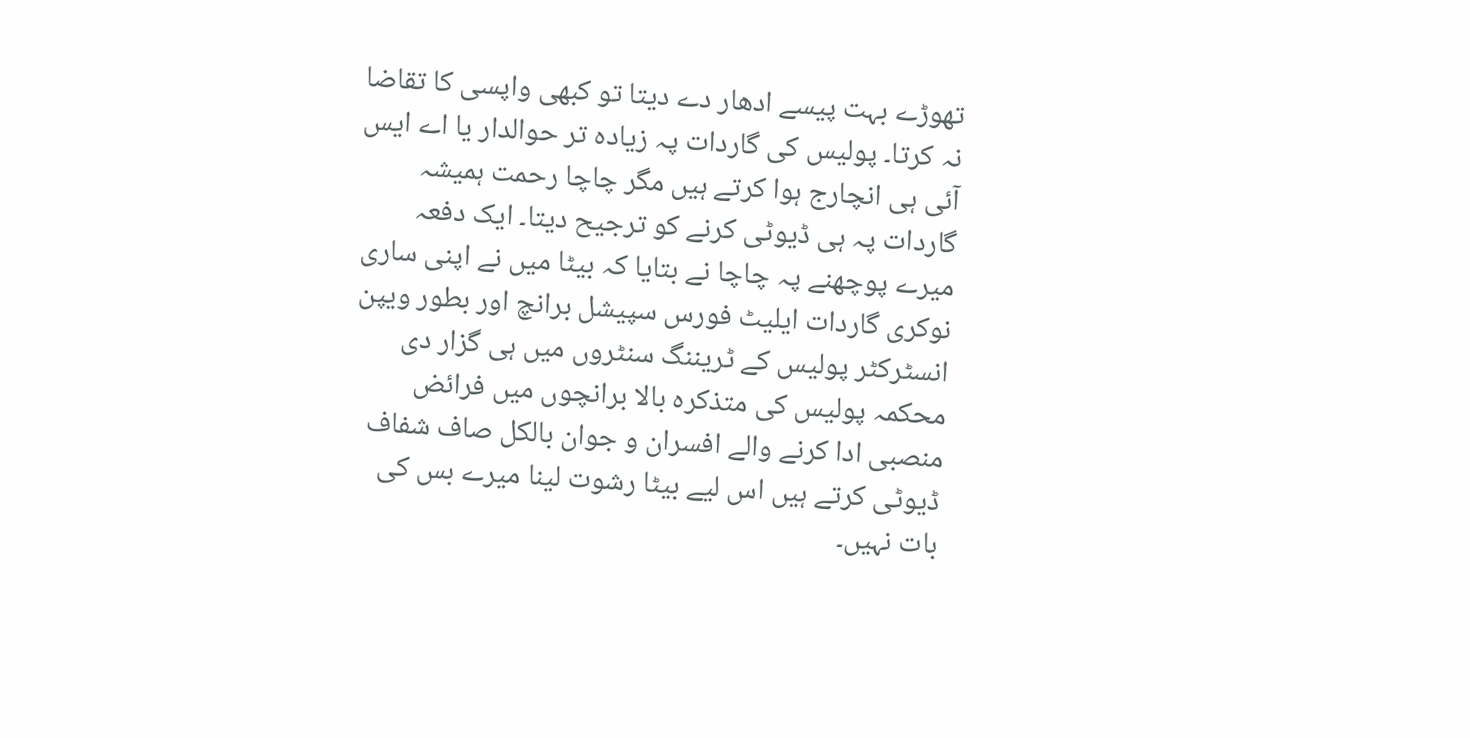تھوڑے بہت پیسے ادھار دے دیتا تو کبھی واپسی کا تقاضا نہ کرتا۔ پولیس کی گاردات پہ زیادہ تر حوالدار یا اے ایس آئی ہی انچارج ہوا کرتے ہیں مگر چاچا رحمت ہمیشہ گاردات پہ ہی ڈیوٹی کرنے کو ترجیح دیتا۔ ایک دفعہ میرے پوچھنے پہ چاچا نے بتایا کہ بیٹا میں نے اپنی ساری نوکری گاردات ایلیٹ فورس سپیشل برانچ اور بطور ویپن انسٹرکٹر پولیس کے ٹریننگ سنٹروں میں ہی گزار دی محکمہ پولیس کی متذکرہ بالا برانچوں میں فرائض منصبی ادا کرنے والے افسران و جوان بالکل صاف شفاف ڈیوٹی کرتے ہیں اس لیے بیٹا رشوت لینا میرے بس کی بات نہیں۔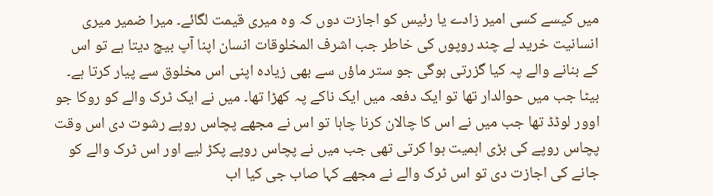میں کیسے کسی امیر زادے یا رئیس کو اجازت دوں کہ وہ میری قیمت لگائے۔ میرا ضمیر میری انسانیت خرید لے چند روپوں کی خاطر جب اشرف المخلوقات انسان اپنا آپ بیچ دیتا ہے تو اس کے بنانے والے پہ کیا گزرتی ہوگی جو ستر ماؤں سے بھی زیادہ اپنی اس مخلوق سے پیار کرتا ہے۔
بیٹا جب میں حوالدار تھا تو ایک دفعہ میں ایک ناکے پہ کھڑا تھا۔ میں نے ایک ٹرک والے کو روکا جو اوور لوڈڈ تھا جب میں نے اس کا چالان کرنا چاہا تو اس نے مجھے پچاس روپے رشوت دی اس وقت پچاس روپے کی بڑی اہمیت ہوا کرتی تھی جب میں نے پچاس روپے پکڑ لیے اور اس ٹرک والے کو جانے کی اجازت دی تو اس ٹرک والے نے مجھے کہا صاب جی کیا اب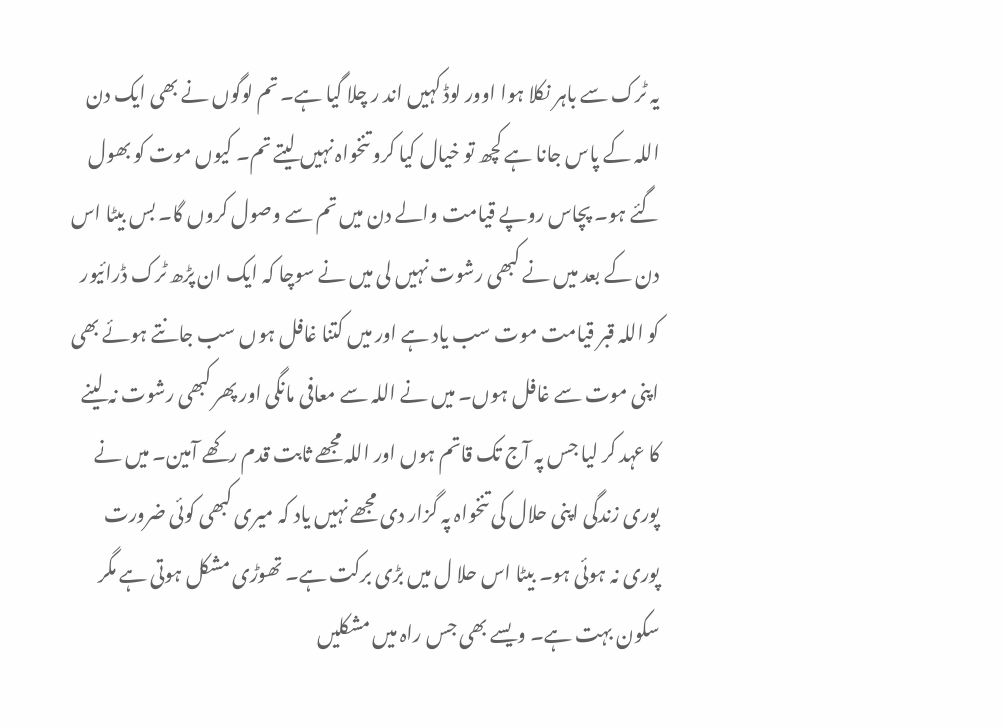یہ ٹرک سے باہر نکلا ہوا اوور لوڈ کہیں اند ر چلا گیا ہے۔ تم لوگوں نے بھی ایک دن اللہ کے پاس جانا ہے کچھ تو خیال کیا کرو تنخواہ نہیں لیتے تم۔ کیوں موت کو بھول گئے ہو۔ پچاس روپے قیامت والے دن میں تم سے وصول کروں گا۔ بس بیٹا اس دن کے بعد میں نے کبھی رشوت نہیں لی میں نے سوچا کہ ایک ان پڑھ ٹرک ڈرائیور کو اللہ قبر قیامت موت سب یاد ہے اور میں کتنا غافل ہوں سب جانتے ہوئے بھی اپنی موت سے غافل ہوں۔ میں نے اللہ سے معافی مانگی اور پھر کبھی رشوت نہ لینے کا عہد کر لیا جس پہ آج تک قاتم ہوں اور اللہ مجھے ثابت قدم رکھے آمین۔ میں نے پوری زندگی اپنی حلال کی تنخواہ پہ گزار دی مجھے نہیں یاد کہ میری کبھی کوئی ضرورت پوری نہ ہوئی ہو۔ بیٹا اس حلا ل میں بڑی برکت ہے۔ تھوڑی مشکل ہوتی ہے مگر سکون بہت ہے۔ ویسے بھی جس راہ میں مشکلیں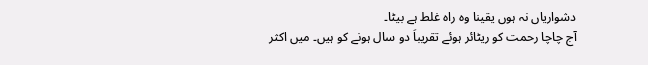دشواریاں نہ ہوں یقینا وہ راہ غلط ہے بیٹا۔
آج چاچا رحمت کو ریٹائر ہوئے تقریباَ دو سال ہونے کو ہیں۔ میں اکثر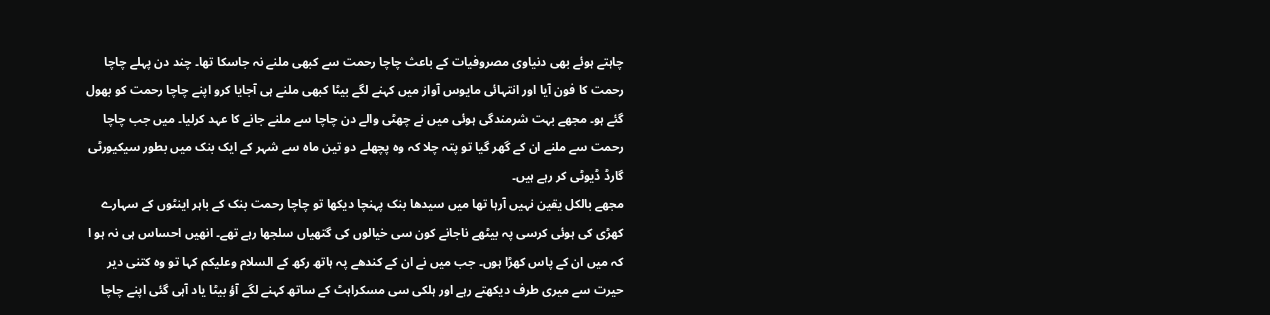چاہتے ہوئے بھی دنیاوی مصروفیات کے باعث چاچا رحمت سے کبھی ملنے نہ جاسکا تھا۔ چند دن پہلے چاچا رحمت کا فون آیا اور انتہائی مایوس آواز میں کہنے لگے بیٹا کبھی ملنے ہی آجایا کرو اپنے چاچا رحمت کو بھول گئے ہو۔ مجھے بہت شرمندگی ہوئی میں نے چھٹی والے دن چاچا سے ملنے جانے کا عہد کرلیا۔ میں جب چاچا رحمت سے ملنے ان کے گھر گیا تو پتہ چلا کہ وہ پچھلے دو تین ماہ سے شہر کے ایک بنک میں بطور سیکیورٹی گارڈ ڈیوٹی کر رہے ہیں۔
مجھے بالکل یقین نہیں آرہا تھا میں سیدھا بنک پہنچا دیکھا تو چاچا رحمت بنک کے باہر اینٹوں کے سہارے کھڑی کی ہوئی کرسی پہ بیٹھے ناجانے کون سی خیالوں کی گتھیاں سلجھا رہے تھے۔ انھیں احساس ہی نہ ہو ا کہ میں ان کے پاس کھڑا ہوں۔ جب میں نے ان کے کندھے پہ ہاتھ رکھ کے السلام وعلیکم کہا تو وہ کتنی دیر حیرت سے میری طرف دیکھتے رہے اور ہلکی سی مسکراہٹ کے ساتھ کہنے لگے آؤ بیٹا یاد آہی گئی اپنے چاچا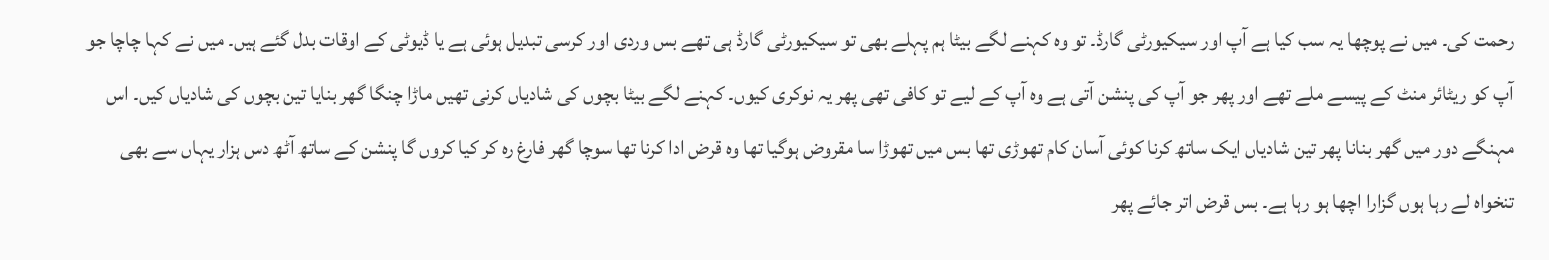رحمت کی۔ میں نے پوچھا یہ سب کیا ہے آپ اور سیکیورٹی گارڈ۔ تو وہ کہنے لگے بیٹا ہم پہلے بھی تو سیکیورٹی گارڈ ہی تھے بس وردی اور کرسی تبدیل ہوئی ہے یا ڈیوٹی کے اوقات بدل گئے ہیں۔ میں نے کہا چاچا جو آپ کو ریٹائر منٹ کے پیسے ملے تھے اور پھر جو آپ کی پنشن آتی ہے وہ آپ کے لیے تو کافی تھی پھر یہ نوکری کیوں۔ کہنے لگے بیٹا بچوں کی شادیاں کرنی تھیں ماڑا چنگا گھر بنایا تین بچوں کی شادیاں کیں۔ اس مہنگے دور میں گھر بنانا پھر تین شادیاں ایک ساتھ کرنا کوئی آسان کام تھوڑی تھا بس میں تھوڑا سا مقروض ہوگیا تھا وہ قرض ادا کرنا تھا سوچا گھر فارغ رہ کر کیا کروں گا پنشن کے ساتھ آٹھ دس ہزار یہاں سے بھی تنخواہ لے رہا ہوں گزارا اچھا ہو رہا ہے۔ بس قرض اتر جائے پھر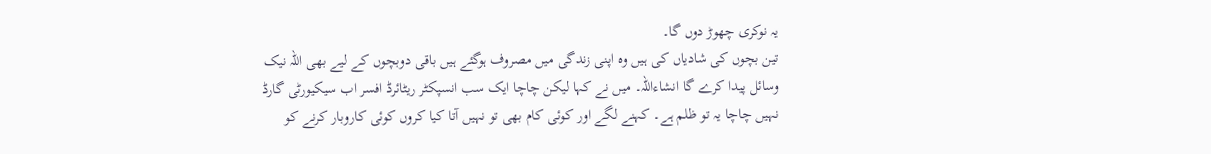یہ نوکری چھوڑ دوں گا۔
تین بچوں کی شادیاں کی ہیں وہ اپنی زندگی میں مصروف ہوگئے ہیں باقی دوبچوں کے لیے بھی اللہ نیک وسائل پیدا کرے گا انشاءاللہ۔ میں نے کہا لیکن چاچا ایک سب انسپکٹر ریٹائرڈ افسر اب سیکیورٹی گارڈ نہیں چاچا یہ تو ظلم ہے۔ کہنے لگے اور کوئی کام بھی تو نہیں آتا کیا کروں کوئی کاروبار کرنے کو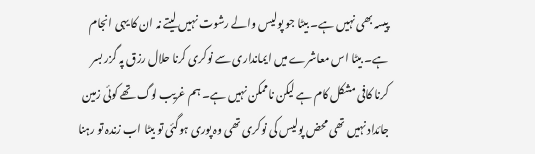پیسہ بھی نہیں ہے۔ بیٹا جو پولیس والے رشوت نہیں لیتے نہ ان کا یہی انجام ہے۔ بیٹا اس معاشرے میں ایمانداری سے نوکری کرنا حلال رزق پہ گزر بسر کرنا کافی مشکل کام ہے لیکن ناممکن نہیں ہے۔ ہم غریب لوگ تھے کوئی زمین جائداد نہیں تھی محض پولیس کی نوکری تھی وہ پوری ہوگئی تو بیٹا اب زندہ تو رہنا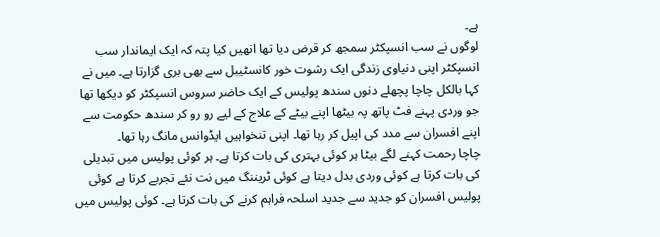ہے۔
لوگوں نے سب انسپکٹر سمجھ کر قرض دیا تھا انھیں کیا پتہ کہ ایک ایماندار سب انسپکٹر اپنی دنیاوی زندگی ایک رشوت خور کانسٹیبل سے بھی بری گزارتا ہے۔ میں نے کہا بالکل چاچا پچھلے دنوں سندھ پولیس کے ایک حاضر سروس انسپکٹر کو دیکھا تھا جو وردی پہنے فٹ پاتھ پہ بیٹھا اپنے بیٹے کے علاج کے لیے رو رو کر سندھ حکومت سے اپنے افسران سے مدد کی اپیل کر رہا تھا۔ اپنی تنخواہیں ایڈوانس مانگ رہا تھا۔
چاچا رحمت کہنے لگے بیٹا ہر کوئی بہتری کی بات کرتا ہے۔ ہر کوئی پولیس میں تبدیلی کی بات کرتا ہے کوئی وردی بدل دیتا ہے کوئی ٹریننگ میں نت نئے تجربے کرتا ہے کوئی پولیس افسران کو جدید سے جدید اسلحہ فراہم کرنے کی بات کرتا ہے۔ کوئی پولیس میں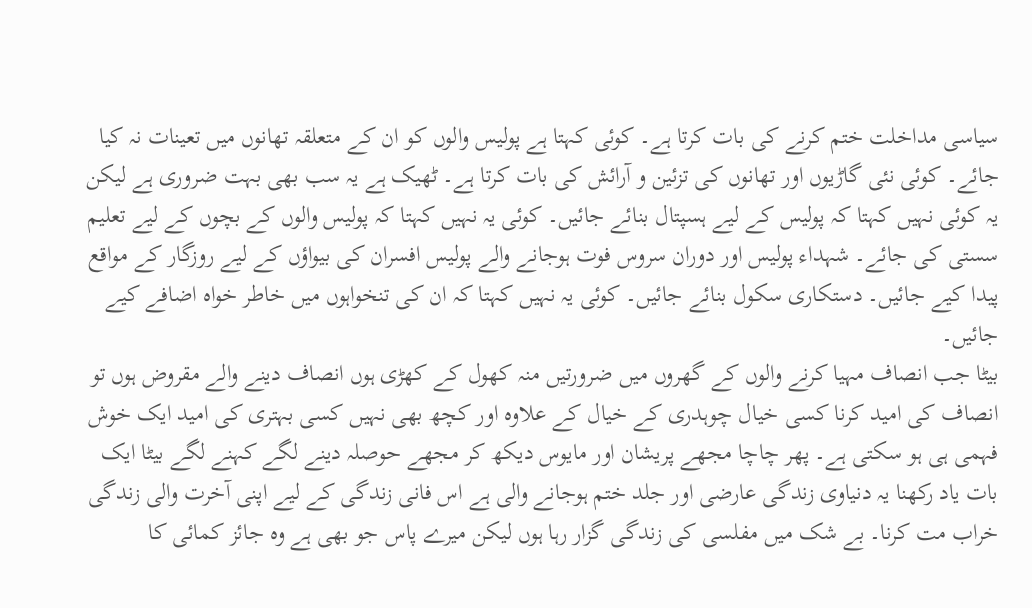سیاسی مداخلت ختم کرنے کی بات کرتا ہے۔ کوئی کہتا ہے پولیس والوں کو ان کے متعلقہ تھانوں میں تعینات نہ کیا جائے۔ کوئی نئی گاڑیوں اور تھانوں کی تزئین و آرائش کی بات کرتا ہے۔ ٹھیک ہے یہ سب بھی بہت ضروری ہے لیکن یہ کوئی نہیں کہتا کہ پولیس کے لیے ہسپتال بنائے جائیں۔ کوئی یہ نہیں کہتا کہ پولیس والوں کے بچوں کے لیے تعلیم سستی کی جائے۔ شہداء پولیس اور دوران سروس فوت ہوجانے والے پولیس افسران کی بیواؤں کے لیے روزگار کے مواقع پیدا کیے جائیں۔ دستکاری سکول بنائے جائیں۔ کوئی یہ نہیں کہتا کہ ان کی تنخواہوں میں خاطر خواہ اضافے کیے جائیں۔
بیٹا جب انصاف مہیا کرنے والوں کے گھروں میں ضرورتیں منہ کھول کے کھڑی ہوں انصاف دینے والے مقروض ہوں تو انصاف کی امید کرنا کسی خیال چوہدری کے خیال کے علاوہ اور کچھ بھی نہیں کسی بہتری کی امید ایک خوش فہمی ہی ہو سکتی ہے۔ پھر چاچا مجھے پریشان اور مایوس دیکھ کر مجھے حوصلہ دینے لگے کہنے لگے بیٹا ایک بات یاد رکھنا یہ دنیاوی زندگی عارضی اور جلد ختم ہوجانے والی ہے اس فانی زندگی کے لیے اپنی آخرت والی زندگی خراب مت کرنا۔ بے شک میں مفلسی کی زندگی گزار رہا ہوں لیکن میرے پاس جو بھی ہے وہ جائز کمائی کا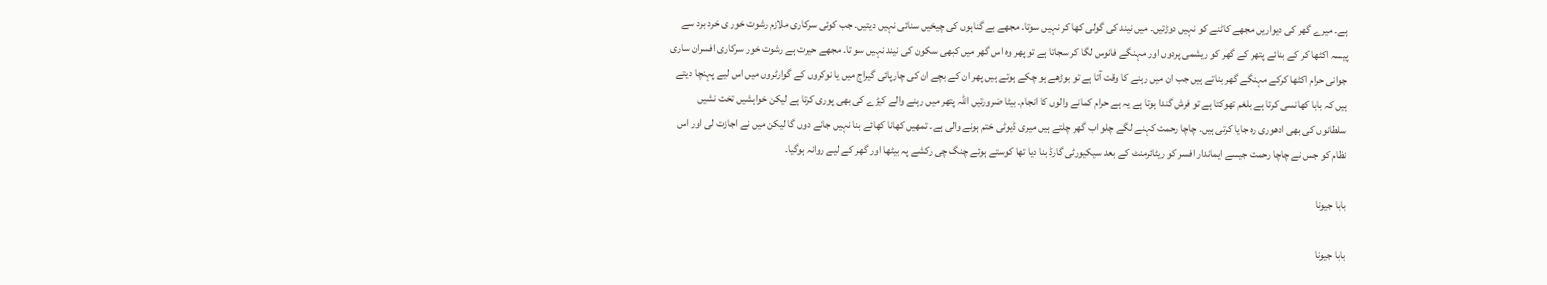ہے۔ میرے گھر کی دیواریں مجھے کاٹنے کو نہیں دوڑتیں۔ میں نیند کی گولی کھا کر نہیں سوتا۔ مجھے بے گناہوں کی چیخیں سنائی نہیں دیتیں۔ جب کوئی سرکاری ملازم رشوت خور ی خرد برد سے پیسہ اکٹھا کر کے بنائے پتھر کے گھر کو ریشمی پردوں اور مہنگے فانوس لگا کر سجاتا ہے تو پھر وہ اس گھر میں کبھی سکون کی نیند نہیں سو تا۔ مجھے حیرت ہے رشوت خور سرکاری افسران ساری جوانی حرام اکٹھا کرکے مہنگے گھر بناتے ہیں جب ان میں رہنے کا وقت آتا ہے تو بوڑھے ہو چکے ہوتے ہیں پھر ان کے بچے ان کی چارپائی گیراج میں یا نوکروں کے گوارٹروں میں اس لیے پہنچا دیتے ہیں کہ بابا کھانسی کرتا ہے بلغم تھوکتا ہے تو فرش گندا ہوتا ہے یہ ہے حرام کمانے والوں کا انجام۔ بیٹا ضرورتیں اللہ پتھر میں رہنے والے کیڑے کی بھی پوری کرتا ہے لیکن خواہشیں تخت نشیں سلطانوں کی بھی ادھوری رہ جایا کرتی ہیں۔ چاچا رحمت کہنے لگے چلو اب گھر چلتے ہیں میری ڈیوٹی ختم ہونے والی ہے۔ تمھیں کھانا کھائے بنا نہیں جانے دوں گا لیکن میں نے اجازت لی اور اس نظام کو جس نے چاچا رحمت جیسے ایماندار افسر کو ریٹائرمنٹ کے بعد سیکیورٹی گارڈ بنا دیا تھا کوستے ہوئے چنگ چی رکشے پہ بیٹھا اور گھر کے لیے روانہ ہوگیا۔

بابا جیونا

بابا جیونا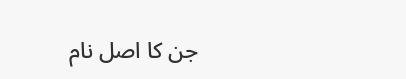جن کا اصل نام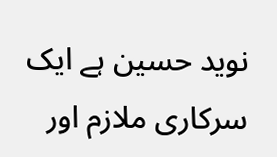نوید حسین ہے ایک سرکاری ملازم اور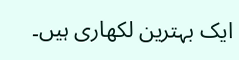ایک بہترین لکھاری ہیں۔